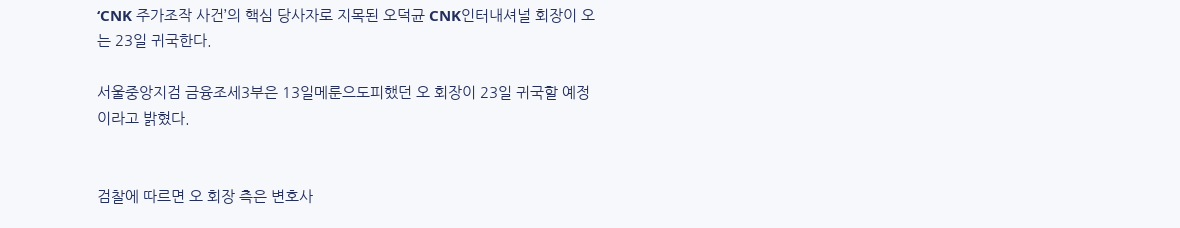‘CNK 주가조작 사건’의 핵심 당사자로 지목된 오덕균 CNK인터내셔널 회장이 오는 23일 귀국한다.

서울중앙지검 금융조세3부은 13일메룬으도피했던 오 회장이 23일 귀국할 예정이라고 밝혔다.


검찰에 따르면 오 회장 측은 변호사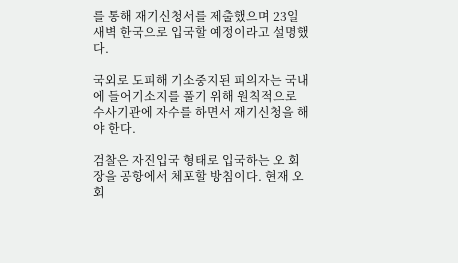를 통해 재기신청서를 제출했으며 23일 새벽 한국으로 입국할 예정이라고 설명했다.

국외로 도피해 기소중지된 피의자는 국내에 들어기소지를 풀기 위해 원칙적으로 수사기관에 자수를 하면서 재기신청을 해야 한다.

검찰은 자진입국 형태로 입국하는 오 회장을 공항에서 체포할 방침이다. 현재 오 회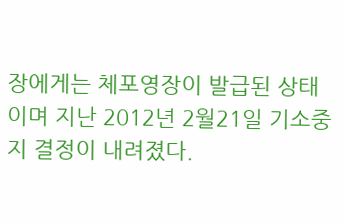장에게는 체포영장이 발급된 상태이며 지난 2012년 2월21일 기소중지 결정이 내려졌다.